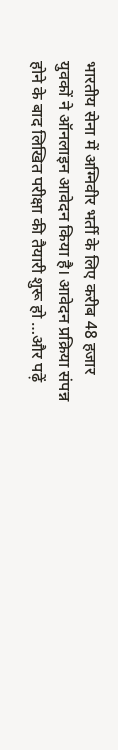भारतीय सेना में अग्निवीर भर्ती के लिए करीब 48 हजार युवकों ने ऑनलाइन आवेदन किया है। आवेदन प्रक्रिया संपन्न होने के बाद लिखित परीक्षा की तैयारी शुरू हो …और पढ़ें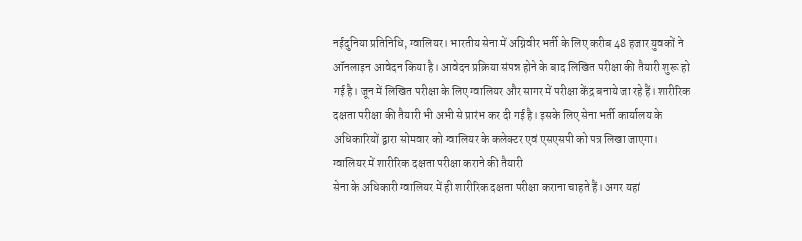नईदुनिया प्रतिनिधि, ग्वालियर। भारतीय सेना में अग्निवीर भर्ती के लिए करीब 48 हजार युवकों ने ऑनलाइन आवेदन किया है। आवेदन प्रक्रिया संपन्न होने के बाद लिखित परीक्षा की तैयारी शुरू हो गई है। जून में लिखित परीक्षा के लिए ग्वालियर और सागर में परीक्षा केंद्र बनाये जा रहे हैं। शारीरिक दक्षता परीक्षा की तैयारी भी अभी से प्रारंभ कर दी गई है। इसके लिए सेना भर्ती कार्यालय के अधिकारियों द्वारा सोमवार को ग्वालियर के कलेक्टर एवं एसएसपी को पत्र लिखा जाएगा।
ग्वालियर में शारीरिक दक्षता परीक्षा कराने की तैयारी
सेना के अधिकारी ग्वालियर में ही शारीरिक दक्षता परीक्षा कराना चाहते हैं। अगर यहां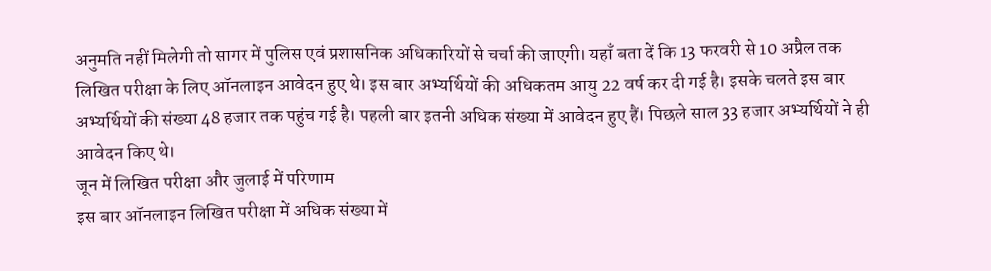अनुमति नहीं मिलेगी तो सागर में पुलिस एवं प्रशासनिक अधिकारियों से चर्चा की जाएगी। यहाँ बता दें कि 13 फरवरी से 10 अप्रैल तक लिखित परीक्षा के लिए ऑनलाइन आवेदन हुए थे। इस बार अभ्यर्थियों की अधिकतम आयु 22 वर्ष कर दी गई है। इसके चलते इस बार अभ्यर्थियों की संख्या 48 हजार तक पहुंच गई है। पहली बार इतनी अधिक संख्या में आवेदन हुए हैं। पिछले साल 33 हजार अभ्यर्थियों ने ही आवेदन किए थे।
जून में लिखित परीक्षा और जुलाई में परिणाम
इस बार ऑनलाइन लिखित परीक्षा में अधिक संख्या में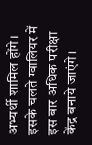अभ्यर्थी शामिल होंगे। इसके चलते ग्वालियर में इस बार अधिक परीक्षा केंद्र बनाये जाएंगे।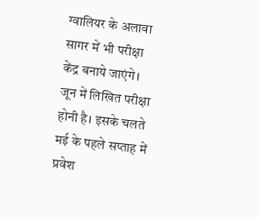ग्वालियर के अलावा सागर में भी परीक्षा केंद्र बनाये जाएंगे। जून में लिखित परीक्षा होनी है। इसके चलते मई के पहले सप्ताह में प्रवेश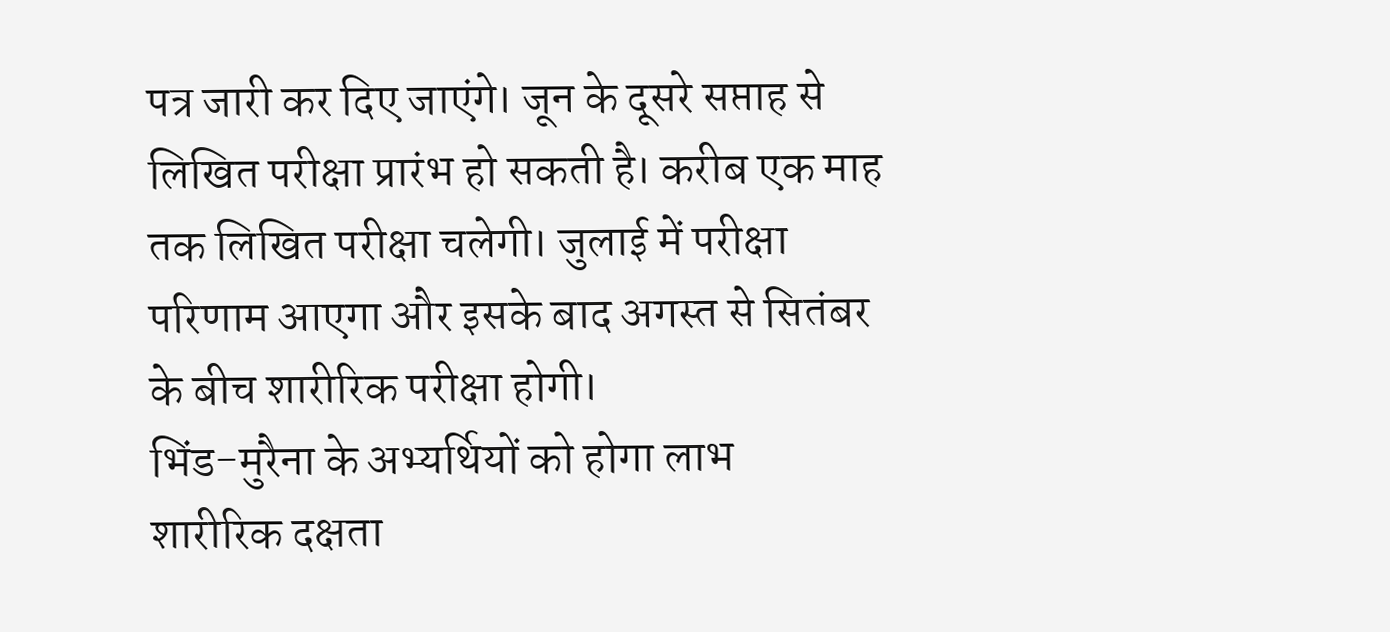पत्र जारी कर दिए जाएंगे। जून के दूसरे सप्ताह से लिखित परीक्षा प्रारंभ हो सकती है। करीब एक माह तक लिखित परीक्षा चलेगी। जुलाई में परीक्षा परिणाम आएगा और इसके बाद अगस्त से सितंबर के बीच शारीरिक परीक्षा होगी।
भिंड-मुरैना के अभ्यर्थियों को होगा लाभ
शारीरिक दक्षता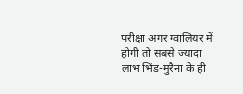परीक्षा अगर ग्वालियर में होगी तो सबसे ज्यादा लाभ भिंड-मुरैना के ही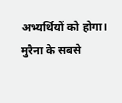अभ्यर्थियों को होगा। मुरैना के सबसे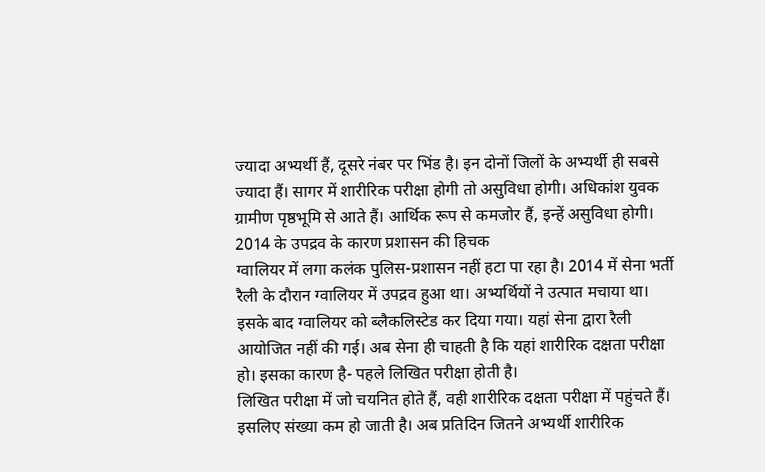ज्यादा अभ्यर्थी हैं, दूसरे नंबर पर भिंड है। इन दोनों जिलों के अभ्यर्थी ही सबसे ज्यादा हैं। सागर में शारीरिक परीक्षा होगी तो असुविधा होगी। अधिकांश युवक ग्रामीण पृष्ठभूमि से आते हैं। आर्थिक रूप से कमजोर हैं, इन्हें असुविधा होगी।
2014 के उपद्रव के कारण प्रशासन की हिचक
ग्वालियर में लगा कलंक पुलिस-प्रशासन नहीं हटा पा रहा है। 2014 में सेना भर्ती रैली के दौरान ग्वालियर में उपद्रव हुआ था। अभ्यर्थियों ने उत्पात मचाया था। इसके बाद ग्वालियर को ब्लैकलिस्टेड कर दिया गया। यहां सेना द्वारा रैली आयोजित नहीं की गई। अब सेना ही चाहती है कि यहां शारीरिक दक्षता परीक्षा हो। इसका कारण है- पहले लिखित परीक्षा होती है।
लिखित परीक्षा में जो चयनित होते हैं, वही शारीरिक दक्षता परीक्षा में पहुंचते हैं। इसलिए संख्या कम हो जाती है। अब प्रतिदिन जितने अभ्यर्थी शारीरिक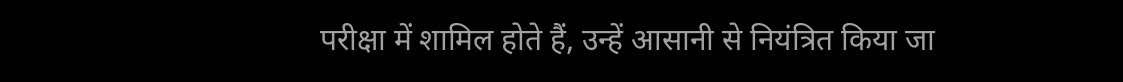परीक्षा में शामिल होते हैं, उन्हें आसानी से नियंत्रित किया जा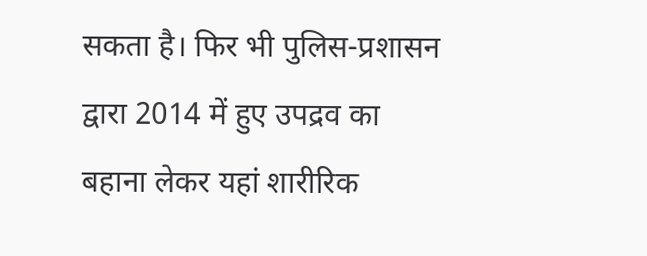सकता है। फिर भी पुलिस-प्रशासन द्वारा 2014 में हुए उपद्रव का बहाना लेकर यहां शारीरिक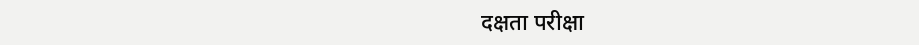दक्षता परीक्षा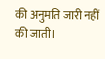की अनुमति जारी नहीं की जाती।